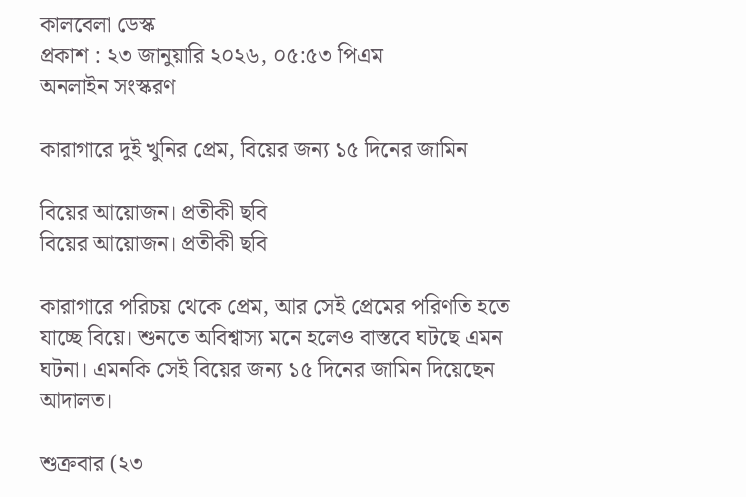কালবেলা ডেস্ক
প্রকাশ : ২৩ জানুয়ারি ২০২৬, ০৫:৫৩ পিএম
অনলাইন সংস্করণ

কারাগারে দুই খুনির প্রেম, বিয়ের জন্য ১৫ দিনের জামিন

বিয়ের আয়োজন। প্রতীকী ছবি
বিয়ের আয়োজন। প্রতীকী ছবি

কারাগারে পরিচয় থেকে প্রেম, আর সেই প্রেমের পরিণতি হতে যাচ্ছে বিয়ে। শুনতে অবিশ্বাস্য মনে হলেও বাস্তবে ঘটছে এমন ঘটনা। এমনকি সেই বিয়ের জন্য ১৫ দিনের জামিন দিয়েছেন আদালত।

শুক্রবার (২৩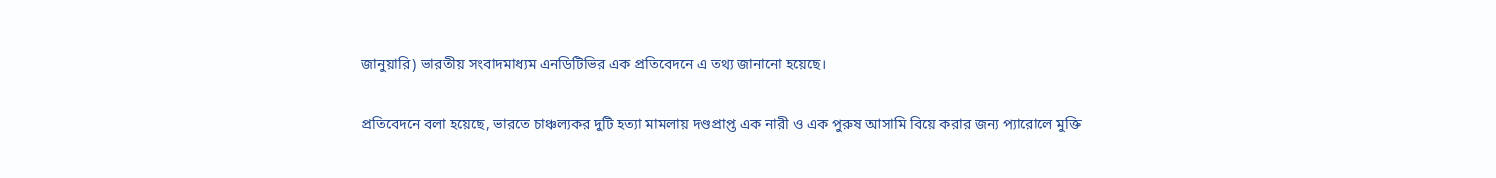জানুয়ারি) ভারতীয় সংবাদমাধ্যম এনডিটিভির এক প্রতিবেদনে এ তথ্য জানানো হয়েছে।

প্রতিবেদনে বলা হয়েছে, ভারতে চাঞ্চল্যকর দুটি হত্যা মামলায় দণ্ডপ্রাপ্ত এক নারী ও এক পুরুষ আসামি বিয়ে করার জন্য প্যারোলে মুক্তি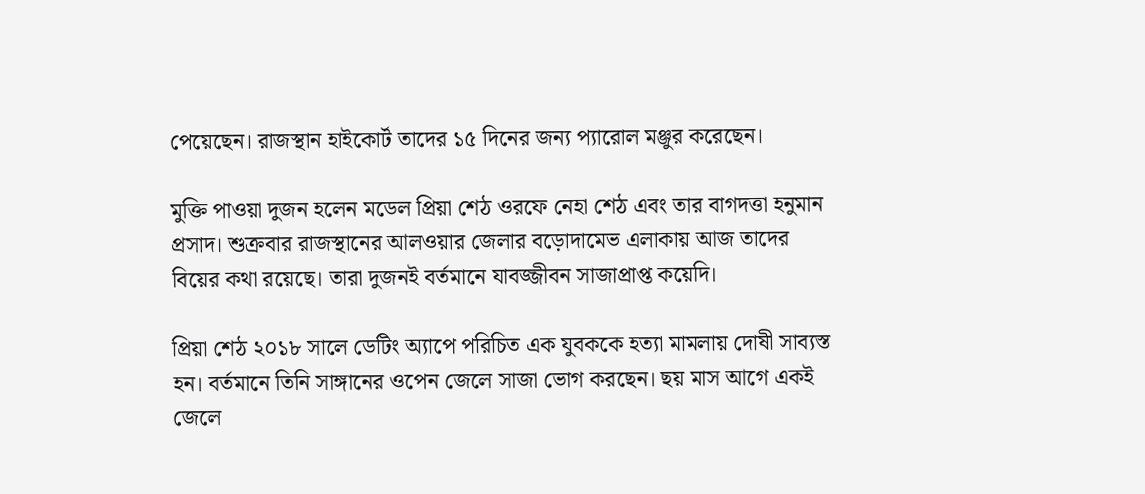পেয়েছেন। রাজস্থান হাইকোর্ট তাদের ১৫ দিনের জন্য প্যারোল মঞ্জুর করেছেন।

মুক্তি পাওয়া দুজন হলেন মডেল প্রিয়া শেঠ ওরফে নেহা শেঠ এবং তার বাগদত্তা হনুমান প্রসাদ। শুক্রবার রাজস্থানের আলওয়ার জেলার বড়োদামেভ এলাকায় আজ তাদের বিয়ের কথা রয়েছে। তারা দুজনই বর্তমানে যাবজ্জীবন সাজাপ্রাপ্ত কয়েদি।

প্রিয়া শেঠ ২০১৮ সালে ডেটিং অ্যাপে পরিচিত এক যুবককে হত্যা মামলায় দোষী সাব্যস্ত হন। বর্তমানে তিনি সাঙ্গানের ওপেন জেলে সাজা ভোগ করছেন। ছয় মাস আগে একই জেলে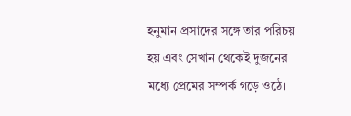হনুমান প্রসাদের সঙ্গে তার পরিচয় হয় এবং সেখান থেকেই দুজনের মধ্যে প্রেমের সম্পর্ক গড়ে ওঠে।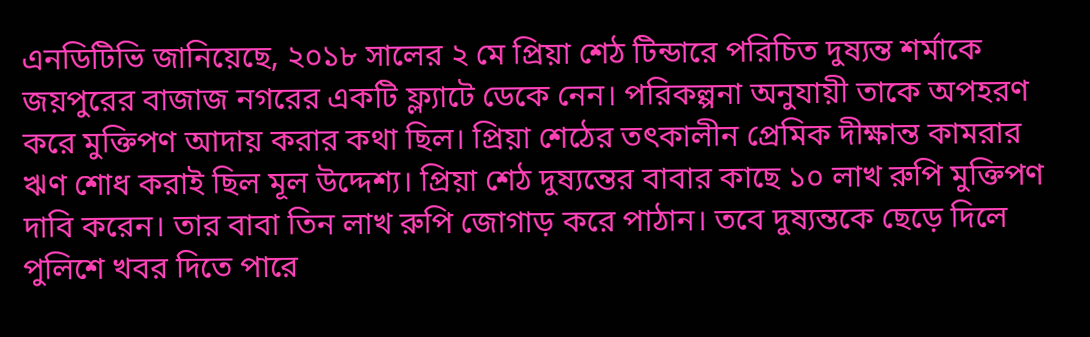এনডিটিভি জানিয়েছে, ২০১৮ সালের ২ মে প্রিয়া শেঠ টিন্ডারে পরিচিত দুষ্যন্ত শর্মাকে জয়পুরের বাজাজ নগরের একটি ফ্ল্যাটে ডেকে নেন। পরিকল্পনা অনুযায়ী তাকে অপহরণ করে মুক্তিপণ আদায় করার কথা ছিল। প্রিয়া শেঠের তৎকালীন প্রেমিক দীক্ষান্ত কামরার ঋণ শোধ করাই ছিল মূল উদ্দেশ্য। প্রিয়া শেঠ দুষ্যন্তের বাবার কাছে ১০ লাখ রুপি মুক্তিপণ দাবি করেন। তার বাবা তিন লাখ রুপি জোগাড় করে পাঠান। তবে দুষ্যন্তকে ছেড়ে দিলে পুলিশে খবর দিতে পারে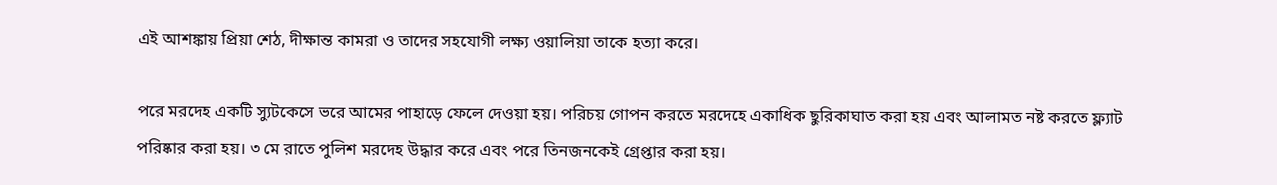এই আশঙ্কায় প্রিয়া শেঠ, দীক্ষান্ত কামরা ও তাদের সহযোগী লক্ষ্য ওয়ালিয়া তাকে হত্যা করে।

পরে মরদেহ একটি স্যুটকেসে ভরে আমের পাহাড়ে ফেলে দেওয়া হয়। পরিচয় গোপন করতে মরদেহে একাধিক ছুরিকাঘাত করা হয় এবং আলামত নষ্ট করতে ফ্ল্যাট পরিষ্কার করা হয়। ৩ মে রাতে পুলিশ মরদেহ উদ্ধার করে এবং পরে তিনজনকেই গ্রেপ্তার করা হয়।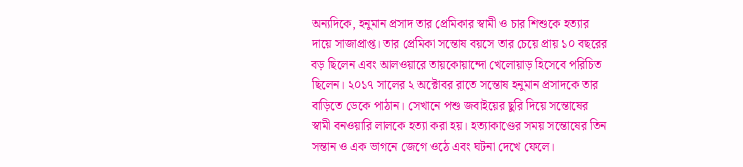অন্যদিকে, হনুমান প্রসাদ তার প্রেমিকার স্বামী ও চার শিশুকে হত্যার দায়ে সাজাপ্রাপ্ত। তার প্রেমিকা সন্তোষ বয়সে তার চেয়ে প্রায় ১০ বছরের বড় ছিলেন এবং আলওয়ারে তায়কোয়ান্দো খেলোয়াড় হিসেবে পরিচিত ছিলেন। ২০১৭ সালের ২ অক্টোবর রাতে সন্তোষ হনুমান প্রসাদকে তার বাড়িতে ডেকে পাঠান। সেখানে পশু জবাইয়ের ছুরি দিয়ে সন্তোষের স্বামী বনওয়ারি লালকে হত্যা করা হয়। হত্যাকাণ্ডের সময় সন্তোষের তিন সন্তান ও এক ভাগনে জেগে ওঠে এবং ঘটনা দেখে ফেলে।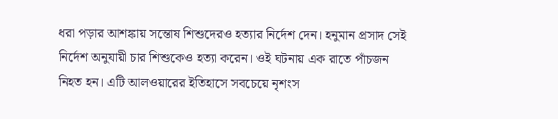ধরা পড়ার আশঙ্কায় সন্তোষ শিশুদেরও হত্যার নির্দেশ দেন। হনুমান প্রসাদ সেই নির্দেশ অনুযায়ী চার শিশুকেও হত্যা করেন। ওই ঘটনায় এক রাতে পাঁচজন নিহত হন। এটি আলওয়ারের ইতিহাসে সবচেয়ে নৃশংস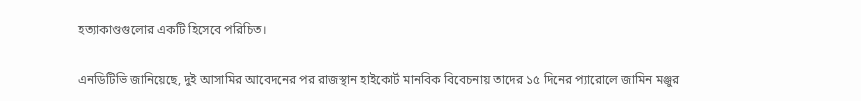হত্যাকাণ্ডগুলোর একটি হিসেবে পরিচিত।

এনডিটিভি জানিয়েছে, দুই আসামির আবেদনের পর রাজস্থান হাইকোর্ট মানবিক বিবেচনায় তাদের ১৫ দিনের প্যারোলে জামিন মঞ্জুর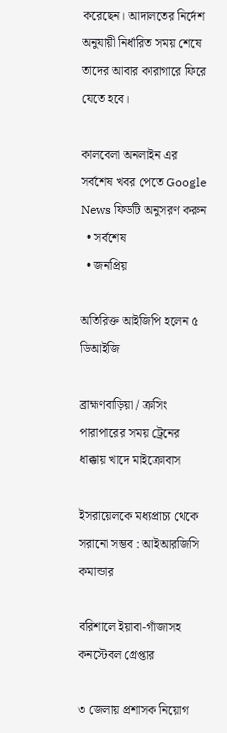করেছেন। আদালতের নির্দেশ অনুযায়ী নির্ধারিত সময় শেষে তাদের আবার কারাগারে ফিরে যেতে হবে।

কালবেলা অনলাইন এর সর্বশেষ খবর পেতে Google News ফিডটি অনুসরণ করুন
  • সর্বশেষ
  • জনপ্রিয়

অতিরিক্ত আইজিপি হলেন ৫ ডিআইজি

ব্রাহ্মণবাড়িয়া / ক্রসিং পারাপারের সময় ট্রেনের ধাক্কায় খাদে মাইক্রোবাস

ইসরায়েলকে মধ্যপ্রাচ্য থেকে সরানো সম্ভব : আইআরজিসি কমান্ডার

বরিশালে ইয়াবা-গাঁজাসহ কনস্টেবল গ্রেপ্তার

৩ জেলায় প্রশাসক নিয়োগ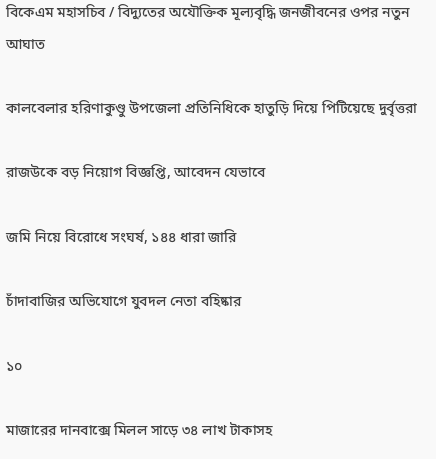বিকেএম মহাসচিব / বিদ্যুতের অযৌক্তিক মূল্যবৃদ্ধি জনজীবনের ওপর নতুন আঘাত

কালবেলার হরিণাকুণ্ডু উপজেলা প্রতিনিধিকে হাতুড়ি দিয়ে পিটিয়েছে দুর্বৃত্তরা

রাজউকে বড় নিয়োগ বিজ্ঞপ্তি, আবেদন যেভাবে

জমি নিয়ে বিরোধে সংঘর্ষ, ১৪৪ ধারা জারি

চাঁদাবাজির অভিযোগে যুবদল নেতা বহিষ্কার

১০

মাজারের দানবাক্সে মিলল সাড়ে ৩৪ লাখ টাকাসহ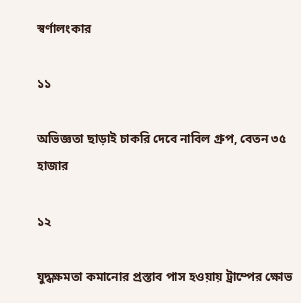স্বর্ণালংকার

১১

অভিজ্ঞতা ছাড়াই চাকরি দেবে নাবিল গ্রুপ, বেতন ৩৫ হাজার

১২

যুদ্ধক্ষমতা কমানোর প্রস্তাব পাস হওয়ায় ট্রাম্পের ক্ষোভ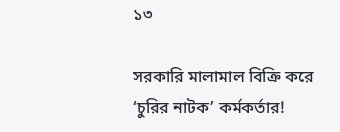১৩

সরকারি মালামাল বিক্রি করে ‘চুরির নাটক’ কর্মকর্তার!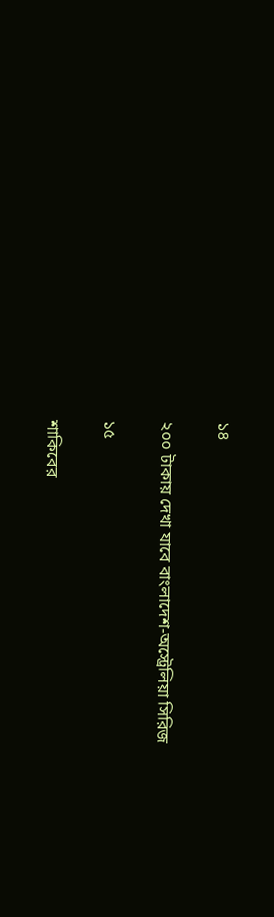১৪

২০০ টাকায় দেখা যাবে বাংলাদেশ-অস্ট্রেলিয়া সিরিজ

১৫

শাকিবের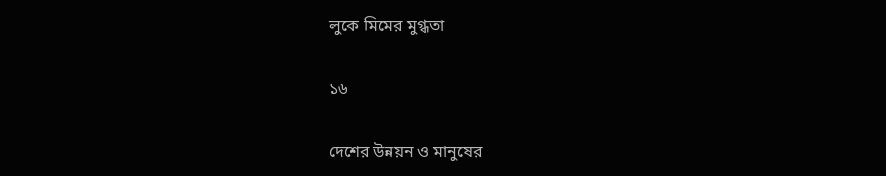লুকে মিমের মুগ্ধতা

১৬

দেশের উন্নয়ন ও মানুষের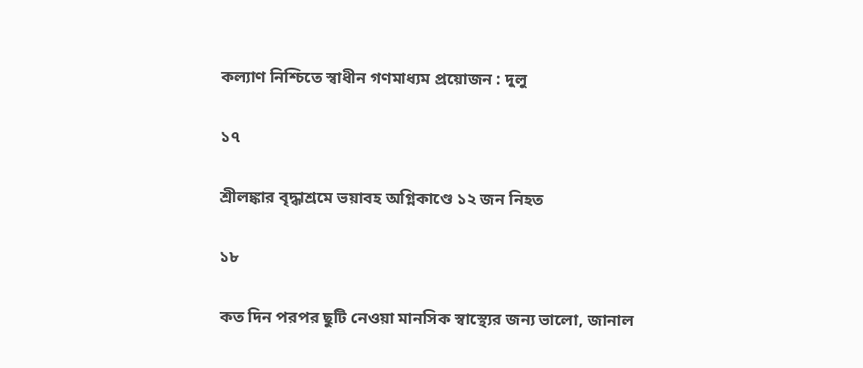কল্যাণ নিশ্চিতে স্বাধীন গণমাধ্যম প্রয়োজন : দুলু

১৭

শ্রীলঙ্কার বৃদ্ধাশ্রমে ভয়াবহ অগ্নিকাণ্ডে ১২ জন নিহত

১৮

কত দিন পরপর ছুটি নেওয়া মানসিক স্বাস্থ্যের জন্য ভালো, জানাল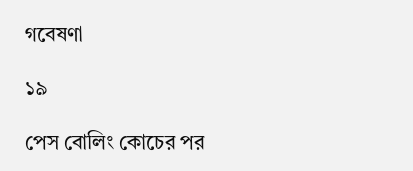গবেষণা

১৯

পেস বোলিং কোচের পর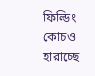ফিল্ডিং কোচও হারাচ্ছে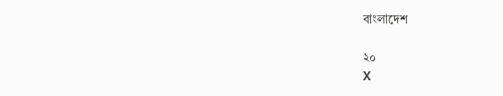বাংলাদেশ

২০
X